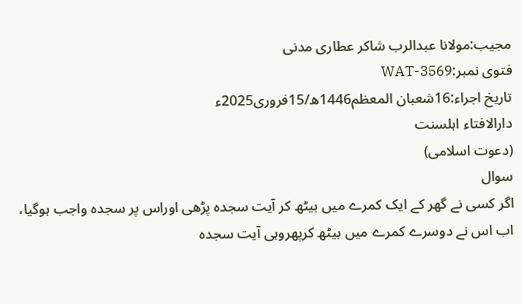مجیب:مولانا عبدالرب شاکر عطاری مدنی
فتوی نمبر:WAT-3569
تاریخ اجراء:16شعبان المعظم1446ھ/15فروری2025ء
دارالافتاء اہلسنت
(دعوت اسلامی)
سوال
اگر کسی نے گھر کے ایک کمرے میں بیٹھ کر آیت سجدہ پڑھی اوراس پر سجدہ واجب ہوگیا، اب اس نے دوسرے کمرے میں بیٹھ کرپھروہی آیت سجدہ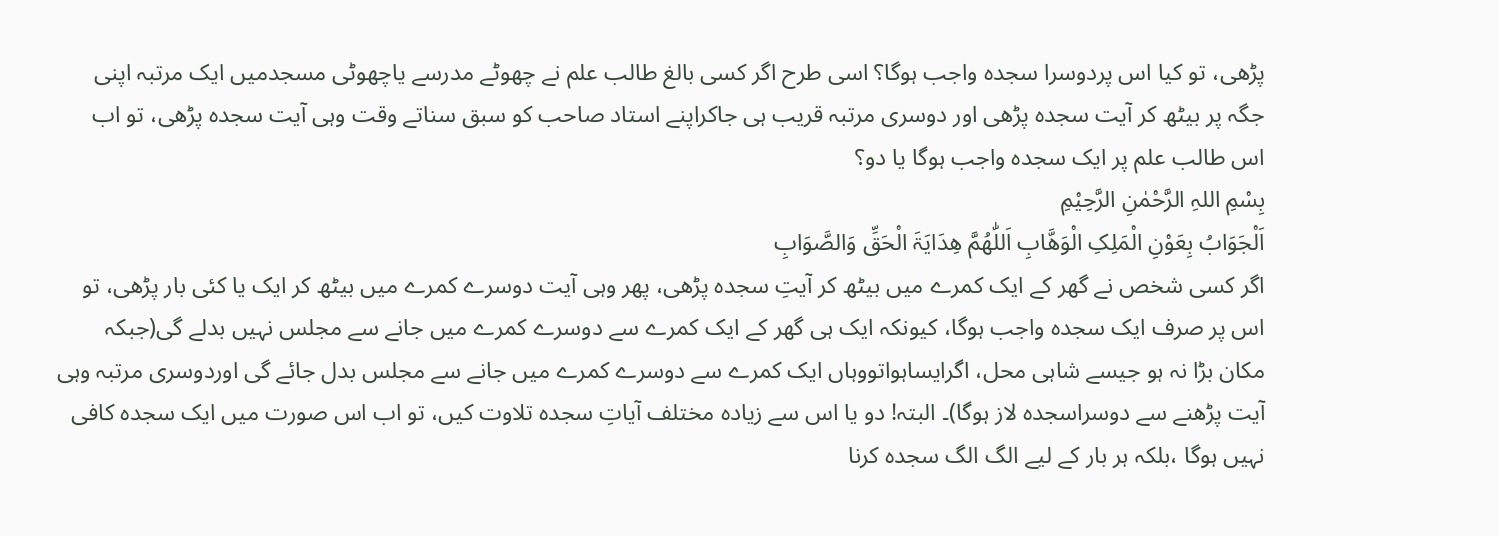پڑھی، تو کیا اس پردوسرا سجدہ واجب ہوگا؟ اسی طرح اگر کسی بالغ طالب علم نے چھوٹے مدرسے یاچھوٹی مسجدمیں ایک مرتبہ اپنی جگہ پر بیٹھ کر آیت سجدہ پڑھی اور دوسری مرتبہ قریب ہی جاکراپنے استاد صاحب کو سبق سناتے وقت وہی آیت سجدہ پڑھی، تو اب اس طالب علم پر ایک سجدہ واجب ہوگا یا دو؟
بِسْمِ اللہِ الرَّحْمٰنِ الرَّحِيْمِ
اَلْجَوَابُ بِعَوْنِ الْمَلِکِ الْوَھَّابِ اَللّٰھُمَّ ھِدَایَۃَ الْحَقِّ وَالصَّوَابِ
اگر کسی شخص نے گھر کے ایک کمرے میں بیٹھ کر آیتِ سجدہ پڑھی، پھر وہی آیت دوسرے کمرے میں بیٹھ کر ایک یا کئی بار پڑھی، تو اس پر صرف ایک سجدہ واجب ہوگا، کیونکہ ایک ہی گھر کے ایک کمرے سے دوسرے کمرے میں جانے سے مجلس نہیں بدلے گی(جبکہ مکان بڑا نہ ہو جیسے شاہی محل، اگرایساہواتووہاں ایک کمرے سے دوسرے کمرے میں جانے سے مجلس بدل جائے گی اوردوسری مرتبہ وہی آیت پڑھنے سے دوسراسجدہ لاز ہوگا)۔ البتہ! دو یا اس سے زیادہ مختلف آیاتِ سجدہ تلاوت کیں، تو اب اس صورت میں ایک سجدہ کافی نہیں ہوگا ،بلکہ ہر بار کے لیے الگ الگ سجدہ کرنا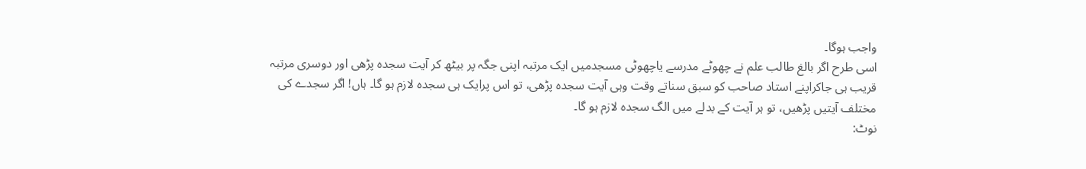واجب ہوگا۔
اسی طرح اگر بالغ طالب علم نے چھوٹے مدرسے یاچھوٹی مسجدمیں ایک مرتبہ اپنی جگہ پر بیٹھ کر آیت سجدہ پڑھی اور دوسری مرتبہ قریب ہی جاکراپنے استاد صاحب کو سبق سناتے وقت وہی آیت سجدہ پڑھی، تو اس پرایک ہی سجدہ لازم ہو گا۔ ہاں! اگر سجدے کی مختلف آیتیں پڑھیں، تو ہر آیت کے بدلے میں الگ سجدہ لازم ہو گا۔
نوٹ: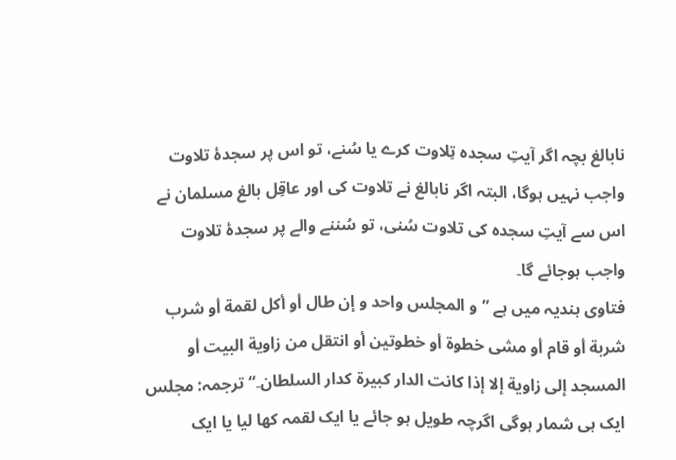نابالغ بچہ اگر آیتِ سجدہ تِلاوت کرے یا سُنے، تو اس پر سجدۂ تلاوت واجب نہیں ہوگا، البتہ اگر نابالغ نے تلاوت کی اور عاقِل بالغ مسلمان نے اس سے آیتِ سجدہ کی تلاوت سُنی، تو سُننے والے پر سجدۂ تلاوت واجب ہوجائے گا۔
فتاوی ہندیہ میں ہے ”و المجلس واحد و إن طال أو أكل لقمة أو شرب شربة أو قام أو مشى خطوة أو خطوتين أو انتقل من زاوية البيت أو المسجد إلى زاوية إلا إذا كانت الدار كبيرة كدار السلطان۔“ ترجمہ: مجلس ایک ہی شمار ہوگی اگرچہ طویل ہو جائے یا ایک لقمہ کھا لیا یا ایک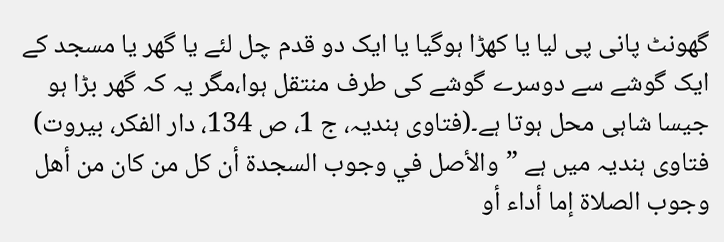گھونٹ پانی پی لیا یا کھڑا ہوگیا یا ایک دو قدم چل لئے یا گھر یا مسجد کے ایک گوشے سے دوسرے گوشے کی طرف منتقل ہوا،مگر یہ کہ گھر بڑا ہو جیسا شاہی محل ہوتا ہے۔(فتاوی ہندیہ، ج 1، ص 134، دار الفکر، بیروت)
فتاوی ہندیہ میں ہے ”والأصل في وجوب السجدة أن كل من كان من أهل وجوب الصلاة إما أداء أو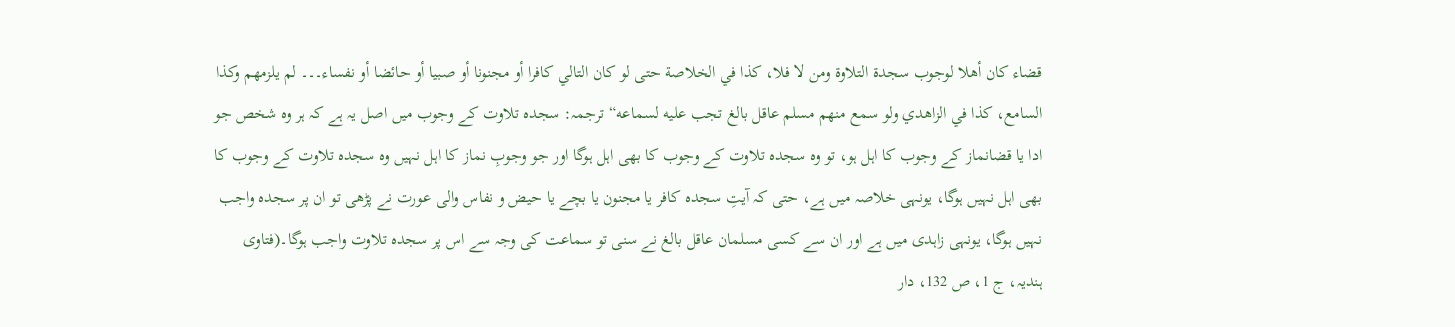قضاء كان أهلا لوجوب سجدة التلاوة ومن لا فلا، كذا في الخلاصة حتى لو كان التالي كافرا أو مجنونا أو صبيا أو حائضا أو نفساء۔۔۔ لم يلزمهم وكذا السامع، كذا في الزاهدي ولو سمع منهم مسلم عاقل بالغ تجب عليه لسماعه“ ترجمہ: سجدہ تلاوت کے وجوب میں اصل یہ ہے کہ ہر وہ شخص جو ادا یا قضانماز کے وجوب کا اہل ہو، تو وہ سجدہ تلاوت کے وجوب کا بھی اہل ہوگا اور جو وجوبِ نماز کا اہل نہیں وہ سجدہ تلاوت کے وجوب کا بھی اہل نہیں ہوگا، یونہی خلاصہ میں ہے، حتی کہ آیتِ سجدہ کافر یا مجنون یا بچے یا حیض و نفاس والی عورت نے پڑھی تو ان پر سجدہ واجب نہیں ہوگا، یونہی زاہدی میں ہے اور ان سے کسی مسلمان عاقل بالغ نے سنی تو سماعت کی وجہ سے اس پر سجدہ تلاوت واجب ہوگا۔(فتاوی ہندیہ، ج 1، ص 132، دار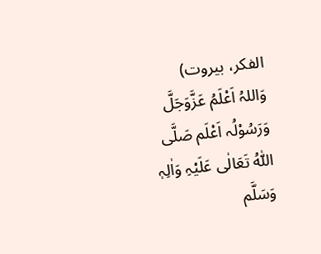الفکر، بیروت)
وَاللہُ اَعْلَمُ عَزَّوَجَلَّ وَرَسُوْلُہ اَعْلَم صَلَّی اللّٰہُ تَعَالٰی عَلَیْہِ وَاٰلِہٖ وَسَلَّم